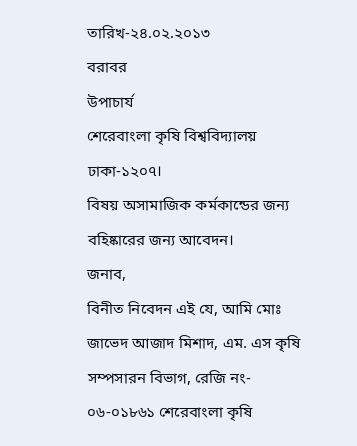তারিখ-২৪.০২.২০১৩
বরাবর
উপাচার্য
শেরেবাংলা কৃষি বিশ্ববিদ্যালয়
ঢাকা-১২০৭।
বিষয় অসামাজিক কর্মকান্ডের জন্য বহিষ্কারের জন্য আবেদন।
জনাব,
বিনীত নিবেদন এই যে, আমি মোঃ জাভেদ আজাদ মিশাদ, এম. এস কৃষি সম্পসারন বিভাগ, রেজি নং- ০৬-০১৮৬১ শেরেবাংলা কৃষি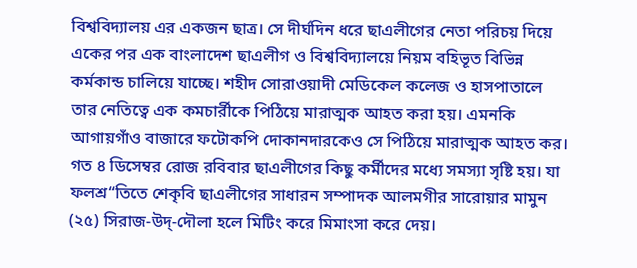বিশ্ববিদ্যালয় এর একজন ছাত্র। সে দীর্ঘদিন ধরে ছাএলীগের নেতা পরিচয় দিয়ে একের পর এক বাংলাদেশ ছাএলীগ ও বিশ্ববিদ্যালয়ে নিয়ম বহিভূত বিভিন্ন কর্মকান্ড চালিয়ে যাচ্ছে। শহীদ সোরাওয়াদী মেডিকেল কলেজ ও হাসপাতালে তার নেতিত্বে এক কমচার্রীকে পিঠিয়ে মারাত্মক আহত করা হয়। এমনকি আগায়গাঁও বাজারে ফটোকপি দোকানদারকেও সে পিঠিয়ে মারাত্মক আহত কর। গত ৪ ডিসেম্বর রোজ রবিবার ছাএলীগের কিছু কর্মীদের মধ্যে সমস্যা সৃষ্টি হয়। যা ফলশ্র“তিতে শেকৃবি ছাএলীগের সাধারন সম্পাদক আলমগীর সারোয়ার মামুন (২৫) সিরাজ-উদ্-দৌলা হলে মিটিং করে মিমাংসা করে দেয়।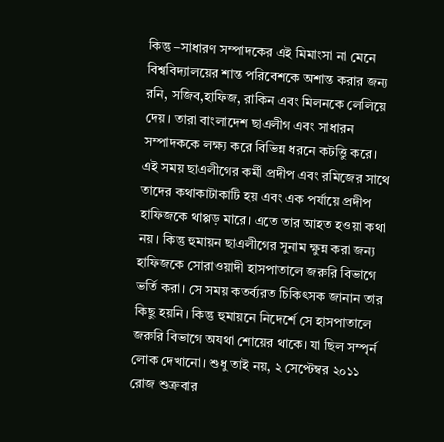কিন্তু –সাধারণ সম্পাদকের এই মিমাংসা না মেনে বিশ্ববিদ্যালয়ের শান্ত পরিবেশকে অশান্ত করার জন্য রনি, সজিব,হাফিজ, রাকিন এবং মিলনকে লেলিয়ে দেয়। তারা বাংলাদেশ ছাএলীগ এবং সাধারন সম্পাদককে লক্ষ্য করে বিভিন্ন ধরনে কটত্তিু করে। এই সময় ছাএলীগের কর্মী প্রদীপ এবং রমিজের সাথে তাদের কথাকাটাকাটি হয় এবং এক পর্যায়ে প্রদীপ হাফিজকে থাপ্পড় মারে। এতে তার আহত হওয়া কথা নয়। কিন্তু হুমায়ন ছাএলীগের সুনাম ক্ষুন্ন করা জন্য হাফিজকে সোরাওয়াদী হাসপাতালে জরুরি বিভাগে ভর্তি করা। সে সময় কতর্ব্যরত চিকিৎসক জানান তার কিছু হয়নি। কিন্তু হুমায়নে নিদের্শে সে হাসপাতালে জরুরি বিভাগে অযথা শোয়ের থাকে। যা ছিল সম্পৃর্ন লোক দেখানো। শুধু তাই নয়, ২ সেপ্টেম্বর ২০১১ রোজ শুক্রবার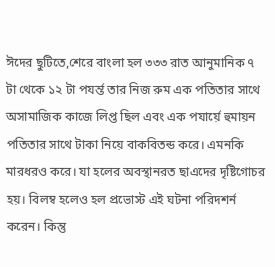ঈদের ছুটিতে,শেরে বাংলা হল ৩৩৩ রাত আনুমানিক ৭ টা থেকে ১২ টা পযর্ন্ত তার নিজ রুম এক পতিতার সাথে অসামাজিক কাজে লিপ্ত ছিল এবং এক পযার্য়ে হুমায়ন পতিতার সাথে টাকা নিয়ে বাকবিতন্ড করে। এমনকি মারধরও করে। যা হলের অবস্থানরত ছাএদের দৃষ্টিগোচর হয়। বিলম্ব হলেও হল প্রভোস্ট এই ঘটনা পরিদশর্ন করেন। কিন্তু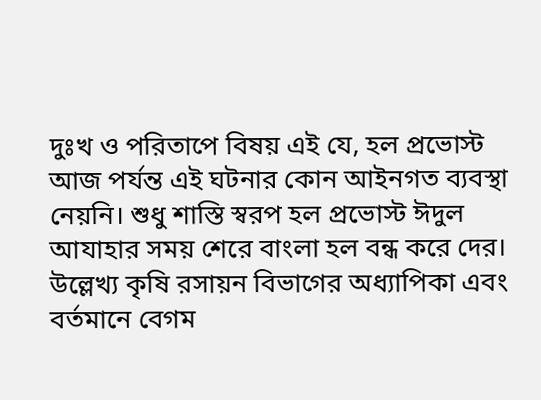দুঃখ ও পরিতাপে বিষয় এই যে, হল প্রভোস্ট আজ পর্যন্ত এই ঘটনার কোন আইনগত ব্যবস্থা নেয়নি। শুধু শাস্তি স্বরপ হল প্রভোস্ট ঈদুল আযাহার সময় শেরে বাংলা হল বন্ধ করে দের। উল্লেখ্য কৃষি রসায়ন বিভাগের অধ্যাপিকা এবং বর্তমানে বেগম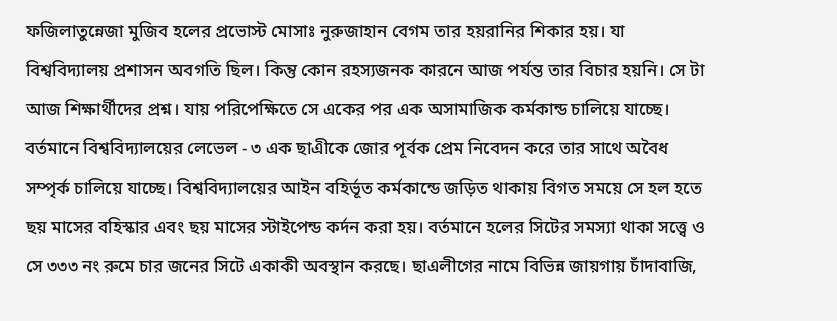ফজিলাতুন্নেজা মুজিব হলের প্রভোস্ট মোসাঃ নুরুজাহান বেগম তার হয়রানির শিকার হয়। যা বিশ্ববিদ্যালয় প্রশাসন অবগতি ছিল। কিন্তু কোন রহস্যজনক কারনে আজ পর্যন্ত তার বিচার হয়নি। সে টা আজ শিক্ষার্থীদের প্রশ্ন। যায় পরিপেক্ষিতে সে একের পর এক অসামাজিক কর্মকান্ড চালিয়ে যাচ্ছে। বর্তমানে বিশ্ববিদ্যালয়ের লেভেল - ৩ এক ছাএীকে জোর পূর্বক প্রেম নিবেদন করে তার সাথে অবৈধ সম্পৃর্ক চালিয়ে যাচ্ছে। বিশ্ববিদ্যালয়ের আইন বহির্ভূত কর্মকান্ডে জড়িত থাকায় বিগত সময়ে সে হল হতে ছয় মাসের বহিস্কার এবং ছয় মাসের স্টাইপেন্ড কর্দন করা হয়। বর্তমানে হলের সিটের সমস্যা থাকা সত্ত্বে ও সে ৩৩৩ নং রুমে চার জনের সিটে একাকী অবস্থান করছে। ছাএলীগের নামে বিভিন্ন জায়গায় চাঁদাবাজি,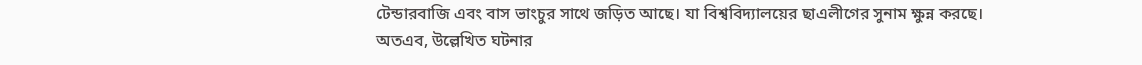টেন্ডারবাজি এবং বাস ভাংচুর সাথে জড়িত আছে। যা বিশ্ববিদ্যালয়ের ছাএলীগের সুনাম ক্ষুন্ন করছে।
অতএব, উল্লেখিত ঘটনার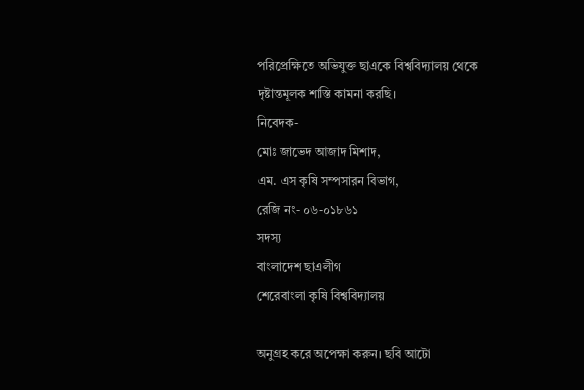পরিপ্রেক্ষিতে অভিযুক্ত ছাএকে বিশ্ববিদ্যালয় থেকে দৃষ্টান্তমূলক শাস্তি কামনা করছি।
নিবেদক-
মোঃ জাভেদ আজাদ মিশাদ,
এম. এস কৃষি সম্পসারন বিভাগ,
রেজি নং- ০৬-০১৮৬১
সদস্য
বাংলাদেশ ছাএলীগ
শেরেবাংলা কৃষি বিশ্ববিদ্যালয়

অনুগ্রহ করে অপেক্ষা করুন। ছবি আটো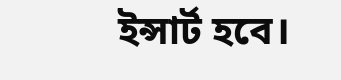ইন্সার্ট হবে।